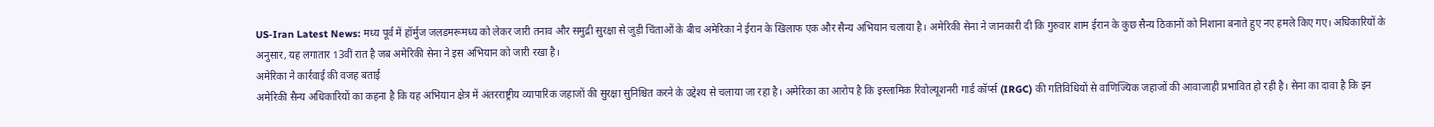US-Iran Latest News: मध्य पूर्व में हॉर्मुज जलडमरूमध्य को लेकर जारी तनाव और समुद्री सुरक्षा से जुड़ी चिंताओं के बीच अमेरिका ने ईरान के खिलाफ एक और सैन्य अभियान चलाया है। अमेरिकी सेना ने जानकारी दी कि गुरुवार शाम ईरान के कुछ सैन्य ठिकानों को निशाना बनाते हुए नए हमले किए गए। अधिकारियों के अनुसार, यह लगातार 13वीं रात है जब अमेरिकी सेना ने इस अभियान को जारी रखा है।
अमेरिका ने कार्रवाई की वजह बताई
अमेरिकी सैन्य अधिकारियों का कहना है कि यह अभियान क्षेत्र में अंतरराष्ट्रीय व्यापारिक जहाजों की सुरक्षा सुनिश्चित करने के उद्देश्य से चलाया जा रहा है। अमेरिका का आरोप है कि इस्लामिक रिवोल्यूशनरी गार्ड कॉर्प्स (IRGC) की गतिविधियों से वाणिज्यिक जहाजों की आवाजाही प्रभावित हो रही है। सेना का दावा है कि इन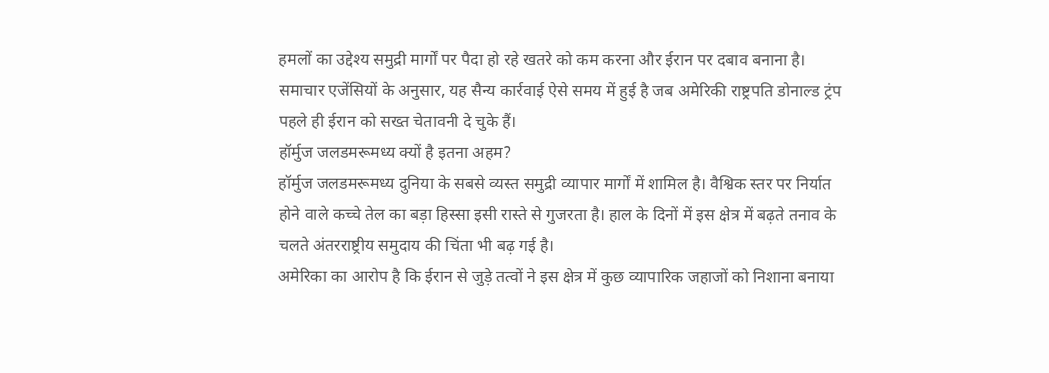हमलों का उद्देश्य समुद्री मार्गों पर पैदा हो रहे खतरे को कम करना और ईरान पर दबाव बनाना है।
समाचार एजेंसियों के अनुसार, यह सैन्य कार्रवाई ऐसे समय में हुई है जब अमेरिकी राष्ट्रपति डोनाल्ड ट्रंप पहले ही ईरान को सख्त चेतावनी दे चुके हैं।
हॉर्मुज जलडमरूमध्य क्यों है इतना अहम?
हॉर्मुज जलडमरूमध्य दुनिया के सबसे व्यस्त समुद्री व्यापार मार्गों में शामिल है। वैश्विक स्तर पर निर्यात होने वाले कच्चे तेल का बड़ा हिस्सा इसी रास्ते से गुजरता है। हाल के दिनों में इस क्षेत्र में बढ़ते तनाव के चलते अंतरराष्ट्रीय समुदाय की चिंता भी बढ़ गई है।
अमेरिका का आरोप है कि ईरान से जुड़े तत्वों ने इस क्षेत्र में कुछ व्यापारिक जहाजों को निशाना बनाया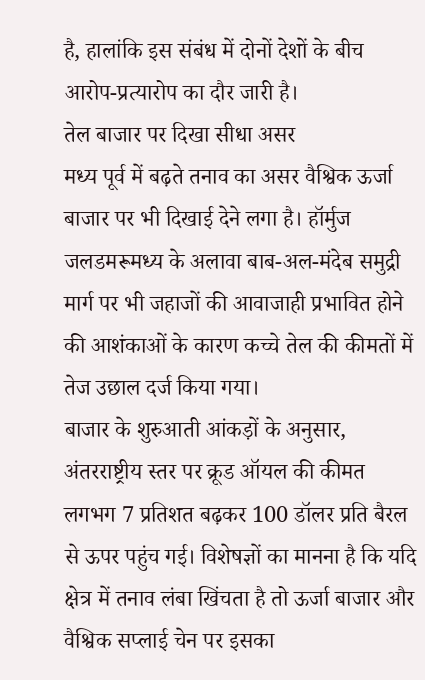है, हालांकि इस संबंध में दोनों देशों के बीच आरोप-प्रत्यारोप का दौर जारी है।
तेल बाजार पर दिखा सीधा असर
मध्य पूर्व में बढ़ते तनाव का असर वैश्विक ऊर्जा बाजार पर भी दिखाई देने लगा है। हॉर्मुज जलडमरूमध्य के अलावा बाब-अल-मंदेब समुद्री मार्ग पर भी जहाजों की आवाजाही प्रभावित होने की आशंकाओं के कारण कच्चे तेल की कीमतों में तेज उछाल दर्ज किया गया।
बाजार के शुरुआती आंकड़ों के अनुसार, अंतरराष्ट्रीय स्तर पर क्रूड ऑयल की कीमत लगभग 7 प्रतिशत बढ़कर 100 डॉलर प्रति बैरल से ऊपर पहुंच गई। विशेषज्ञों का मानना है कि यदि क्षेत्र में तनाव लंबा खिंचता है तो ऊर्जा बाजार और वैश्विक सप्लाई चेन पर इसका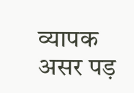व्यापक असर पड़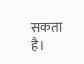सकता है।